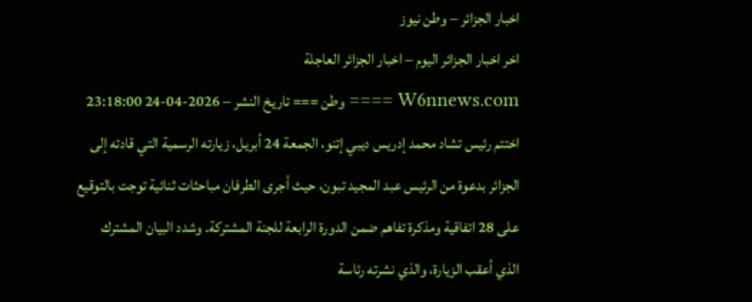اخبار الجزائر – وطن نيوز
اخر اخبار الجزائر اليوم – اخبار الجزائر العاجلة
W6nnews.com ==== وطن === تاريخ النشر – 2026-04-24 23:18:00
اختتم رئيس تشاد محمد إدريس ديبي إتنو، الجمعة 24 أبريل، زيارته الرسمية التي قادته إلى الجزائر بدعوة من الرئيس عبد المجيد تبون، حيث أجرى الطرفان مباحثات ثنائية توجت بالتوقيع على 28 اتفاقية ومذكرة تفاهم ضمن الدورة الرابعة للجنة المشتركة. وشدد البيان المشترك الذي أعقب الزيارة، والذي نشرته رئاسة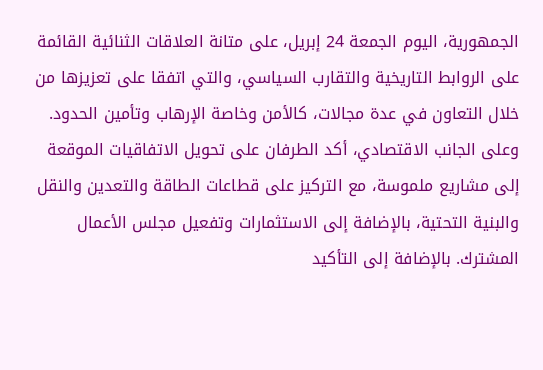الجمهورية، اليوم الجمعة 24 إبريل، على متانة العلاقات الثنائية القائمة على الروابط التاريخية والتقارب السياسي، والتي اتفقا على تعزيزها من خلال التعاون في عدة مجالات، كالأمن وخاصة الإرهاب وتأمين الحدود. وعلى الجانب الاقتصادي، أكد الطرفان على تحويل الاتفاقيات الموقعة إلى مشاريع ملموسة، مع التركيز على قطاعات الطاقة والتعدين والنقل والبنية التحتية، بالإضافة إلى الاستثمارات وتفعيل مجلس الأعمال المشترك. بالإضافة إلى التأكيد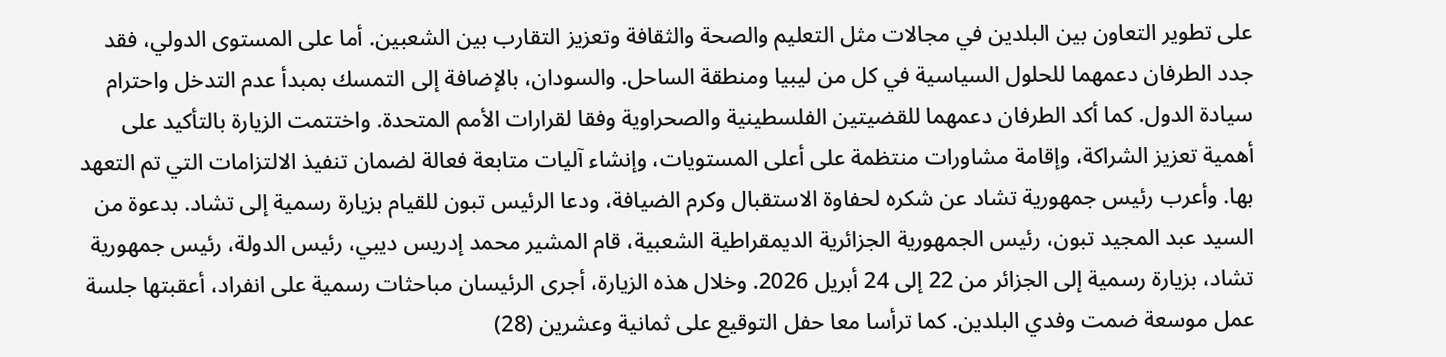على تطوير التعاون بين البلدين في مجالات مثل التعليم والصحة والثقافة وتعزيز التقارب بين الشعبين. أما على المستوى الدولي، فقد جدد الطرفان دعمهما للحلول السياسية في كل من ليبيا ومنطقة الساحل. والسودان، بالإضافة إلى التمسك بمبدأ عدم التدخل واحترام سيادة الدول. كما أكد الطرفان دعمهما للقضيتين الفلسطينية والصحراوية وفقا لقرارات الأمم المتحدة. واختتمت الزيارة بالتأكيد على أهمية تعزيز الشراكة، وإقامة مشاورات منتظمة على أعلى المستويات، وإنشاء آليات متابعة فعالة لضمان تنفيذ الالتزامات التي تم التعهد بها. وأعرب رئيس جمهورية تشاد عن شكره لحفاوة الاستقبال وكرم الضيافة، ودعا الرئيس تبون للقيام بزيارة رسمية إلى تشاد. بدعوة من السيد عبد المجيد تبون، رئيس الجمهورية الجزائرية الديمقراطية الشعبية، قام المشير محمد إدريس ديبي، رئيس الدولة، رئيس جمهورية تشاد، بزيارة رسمية إلى الجزائر من 22 إلى 24 أبريل 2026. وخلال هذه الزيارة، أجرى الرئيسان مباحثات رسمية على انفراد، أعقبتها جلسة عمل موسعة ضمت وفدي البلدين. كما ترأسا معا حفل التوقيع على ثمانية وعشرين (28)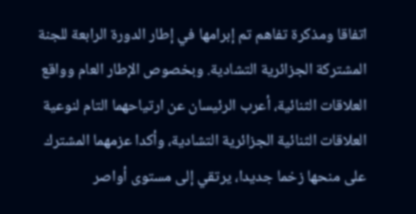اتفاقا ومذكرة تفاهم تم إبرامها في إطار الدورة الرابعة للجنة المشتركة الجزائرية التشادية. وبخصوص الإطار العام وواقع العلاقات الثنائية، أعرب الرئيسان عن ارتياحهما التام لنوعية العلاقات الثنائية الجزائرية التشادية، وأكدا عزمهما المشترك على منحها زخما جديدا، يرتقي إلى مستوى أواصر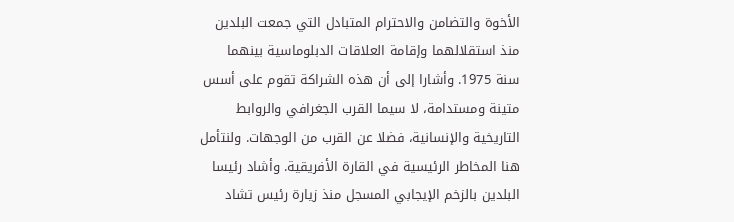الأخوة والتضامن والاحترام المتبادل التي جمعت البلدين منذ استقلالهما وإقامة العلاقات الدبلوماسية بينهما سنة 1975. وأشارا إلى أن هذه الشراكة تقوم على أسس متينة ومستدامة، لا سيما القرب الجغرافي والروابط التاريخية والإنسانية، فضلا عن القرب من الوجهات. ولنتأمل هنا المخاطر الرئيسية في القارة الأفريقية. وأشاد رئيسا البلدين بالزخم الإيجابي المسجل منذ زيارة رئيس تشاد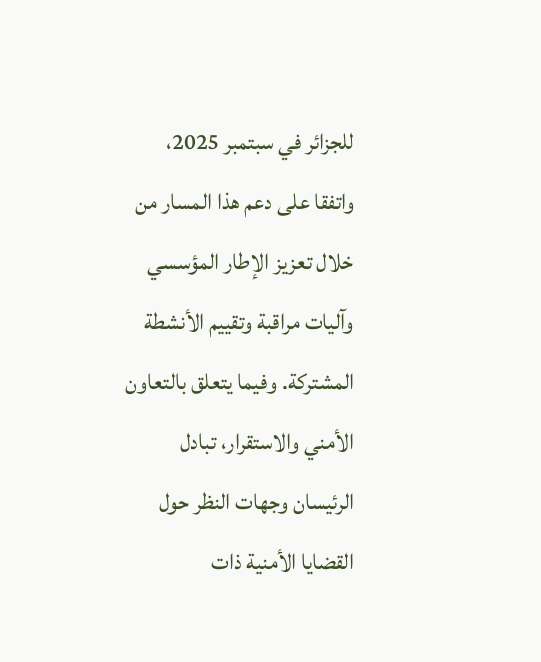للجزائر في سبتمبر 2025، واتفقا على دعم هذا المسار من خلال تعزيز الإطار المؤسسي وآليات مراقبة وتقييم الأنشطة المشتركة. وفيما يتعلق بالتعاون الأمني والاستقرار، تبادل الرئيسان وجهات النظر حول القضايا الأمنية ذات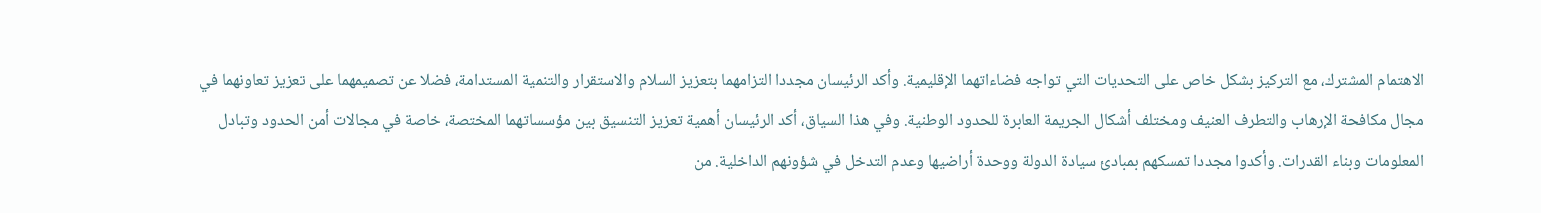الاهتمام المشترك، مع التركيز بشكل خاص على التحديات التي تواجه فضاءاتهما الإقليمية. وأكد الرئيسان مجددا التزامهما بتعزيز السلام والاستقرار والتنمية المستدامة، فضلا عن تصميمهما على تعزيز تعاونهما في مجال مكافحة الإرهاب والتطرف العنيف ومختلف أشكال الجريمة العابرة للحدود الوطنية. وفي هذا السياق، أكد الرئيسان أهمية تعزيز التنسيق بين مؤسساتهما المختصة، خاصة في مجالات أمن الحدود وتبادل المعلومات وبناء القدرات. وأكدوا مجددا تمسكهم بمبادئ سيادة الدولة ووحدة أراضيها وعدم التدخل في شؤونهم الداخلية. من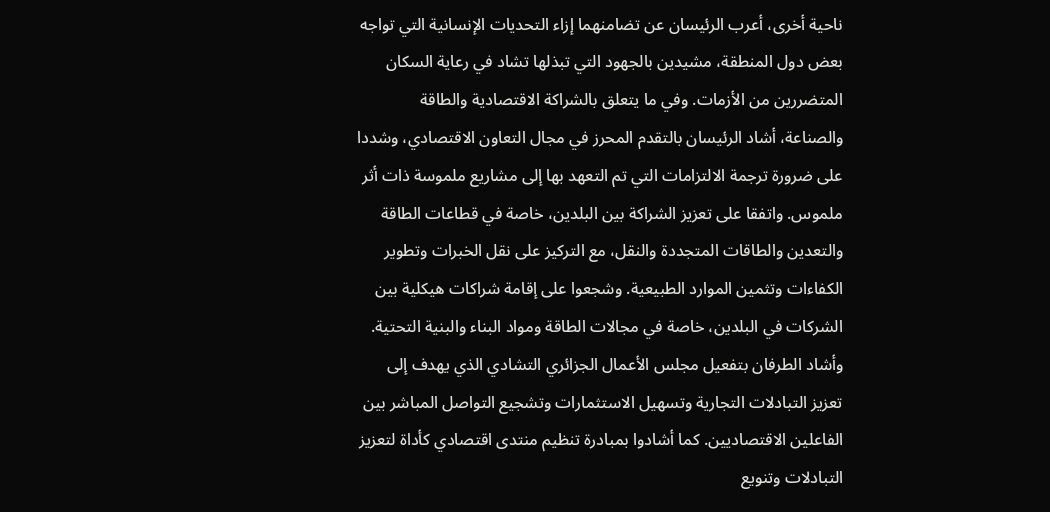ناحية أخرى، أعرب الرئيسان عن تضامنهما إزاء التحديات الإنسانية التي تواجه بعض دول المنطقة، مشيدين بالجهود التي تبذلها تشاد في رعاية السكان المتضررين من الأزمات. وفي ما يتعلق بالشراكة الاقتصادية والطاقة والصناعة، أشاد الرئيسان بالتقدم المحرز في مجال التعاون الاقتصادي، وشددا على ضرورة ترجمة الالتزامات التي تم التعهد بها إلى مشاريع ملموسة ذات أثر ملموس. واتفقا على تعزيز الشراكة بين البلدين، خاصة في قطاعات الطاقة والتعدين والطاقات المتجددة والنقل، مع التركيز على نقل الخبرات وتطوير الكفاءات وتثمين الموارد الطبيعية. وشجعوا على إقامة شراكات هيكلية بين الشركات في البلدين، خاصة في مجالات الطاقة ومواد البناء والبنية التحتية. وأشاد الطرفان بتفعيل مجلس الأعمال الجزائري التشادي الذي يهدف إلى تعزيز التبادلات التجارية وتسهيل الاستثمارات وتشجيع التواصل المباشر بين الفاعلين الاقتصاديين. كما أشادوا بمبادرة تنظيم منتدى اقتصادي كأداة لتعزيز التبادلات وتنويع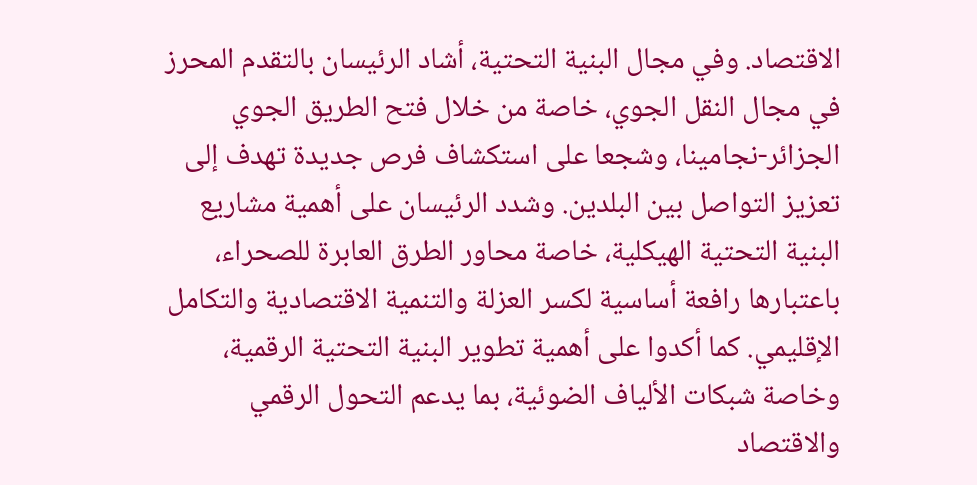الاقتصاد. وفي مجال البنية التحتية، أشاد الرئيسان بالتقدم المحرز في مجال النقل الجوي، خاصة من خلال فتح الطريق الجوي الجزائر-نجامينا، وشجعا على استكشاف فرص جديدة تهدف إلى تعزيز التواصل بين البلدين. وشدد الرئيسان على أهمية مشاريع البنية التحتية الهيكلية، خاصة محاور الطرق العابرة للصحراء، باعتبارها رافعة أساسية لكسر العزلة والتنمية الاقتصادية والتكامل الإقليمي. كما أكدوا على أهمية تطوير البنية التحتية الرقمية، وخاصة شبكات الألياف الضوئية، بما يدعم التحول الرقمي والاقتصاد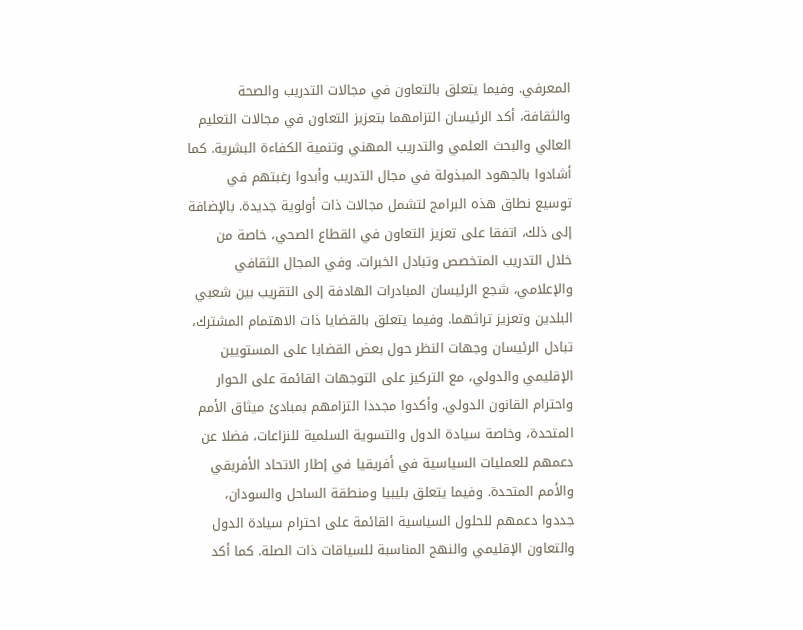المعرفي. وفيما يتعلق بالتعاون في مجالات التدريب والصحة والثقافة، أكد الرئيسان التزامهما بتعزيز التعاون في مجالات التعليم العالي والبحث العلمي والتدريب المهني وتنمية الكفاءة البشرية. كما أشادوا بالجهود المبذولة في مجال التدريب وأبدوا رغبتهم في توسيع نطاق هذه البرامج لتشمل مجالات ذات أولوية جديدة. بالإضافة إلى ذلك، اتفقا على تعزيز التعاون في القطاع الصحي، خاصة من خلال التدريب المتخصص وتبادل الخبرات. وفي المجال الثقافي والإعلامي، شجع الرئيسان المبادرات الهادفة إلى التقريب بين شعبي البلدين وتعزيز تراثهما. وفيما يتعلق بالقضايا ذات الاهتمام المشترك، تبادل الرئيسان وجهات النظر حول بعض القضايا على المستويين الإقليمي والدولي، مع التركيز على التوجهات القائمة على الحوار واحترام القانون الدولي. وأكدوا مجددا التزامهم بمبادئ ميثاق الأمم المتحدة، وخاصة سيادة الدول والتسوية السلمية للنزاعات، فضلا عن دعمهم للعمليات السياسية في أفريقيا في إطار الاتحاد الأفريقي والأمم المتحدة. وفيما يتعلق بليبيا ومنطقة الساحل والسودان، جددوا دعمهم للحلول السياسية القائمة على احترام سيادة الدول والتعاون الإقليمي والنهج المناسبة للسياقات ذات الصلة. كما أكد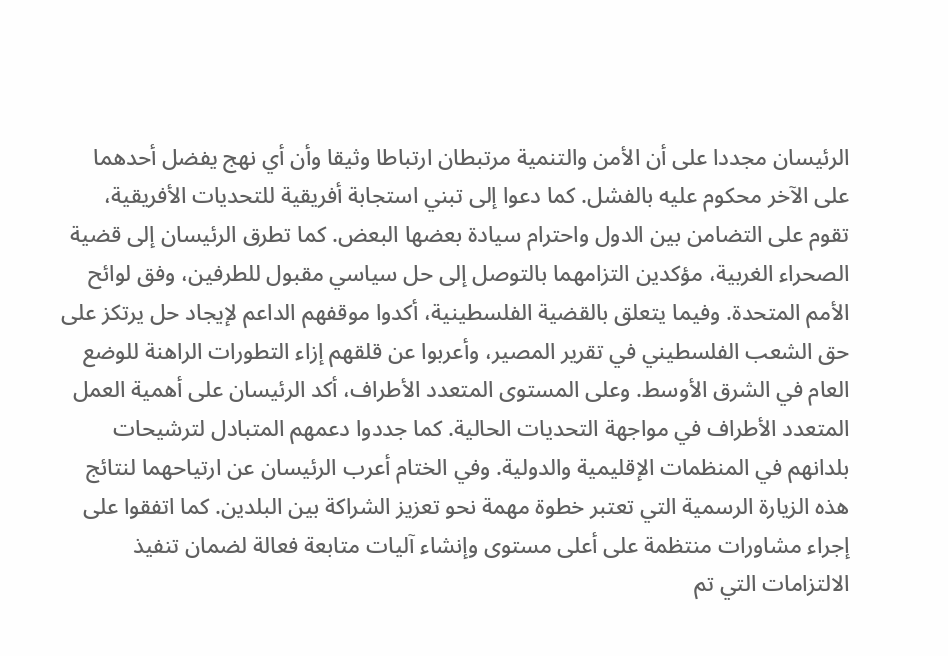الرئيسان مجددا على أن الأمن والتنمية مرتبطان ارتباطا وثيقا وأن أي نهج يفضل أحدهما على الآخر محكوم عليه بالفشل. كما دعوا إلى تبني استجابة أفريقية للتحديات الأفريقية، تقوم على التضامن بين الدول واحترام سيادة بعضها البعض. كما تطرق الرئيسان إلى قضية الصحراء الغربية، مؤكدين التزامهما بالتوصل إلى حل سياسي مقبول للطرفين، وفق لوائح الأمم المتحدة. وفيما يتعلق بالقضية الفلسطينية، أكدوا موقفهم الداعم لإيجاد حل يرتكز على حق الشعب الفلسطيني في تقرير المصير، وأعربوا عن قلقهم إزاء التطورات الراهنة للوضع العام في الشرق الأوسط. وعلى المستوى المتعدد الأطراف، أكد الرئيسان على أهمية العمل المتعدد الأطراف في مواجهة التحديات الحالية. كما جددوا دعمهم المتبادل لترشيحات بلدانهم في المنظمات الإقليمية والدولية. وفي الختام أعرب الرئيسان عن ارتياحهما لنتائج هذه الزيارة الرسمية التي تعتبر خطوة مهمة نحو تعزيز الشراكة بين البلدين. كما اتفقوا على إجراء مشاورات منتظمة على أعلى مستوى وإنشاء آليات متابعة فعالة لضمان تنفيذ الالتزامات التي تم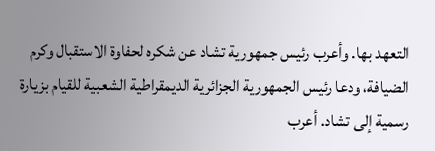التعهد بها. وأعرب رئيس جمهورية تشاد عن شكره لحفاوة الاستقبال وكرم الضيافة، ودعا رئيس الجمهورية الجزائرية الديمقراطية الشعبية للقيام بزيارة رسمية إلى تشاد. أعرب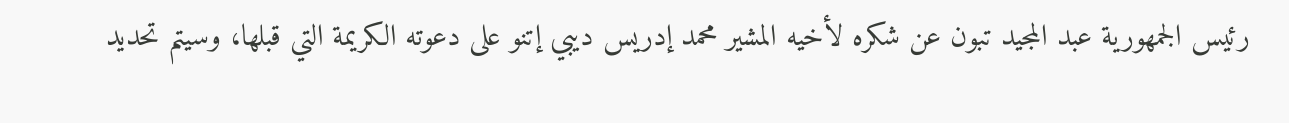رئيس الجمهورية عبد المجيد تبون عن شكره لأخيه المشير محمد إدريس ديبي إتنو على دعوته الكريمة التي قبلها، وسيتم تحديد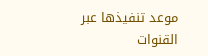موعد تنفيذها عبر القنوات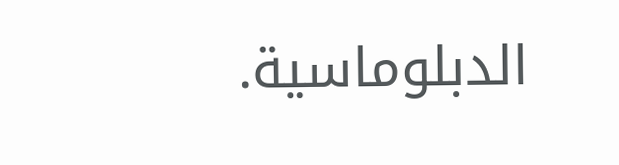الدبلوماسية.